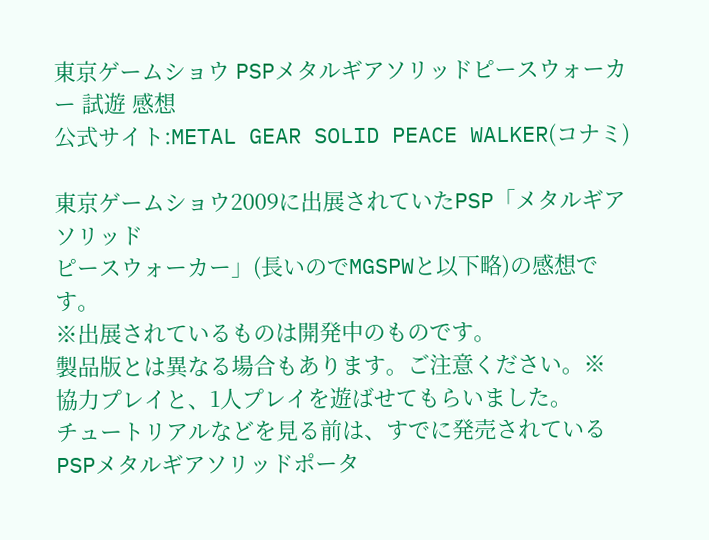東京ゲームショウ PSPメタルギアソリッドピースウォーカー 試遊 感想
公式サイト:METAL GEAR SOLID PEACE WALKER(コナミ)

東京ゲームショウ2009に出展されていたPSP「メタルギアソリッド
ピースウォーカー」(長いのでMGSPWと以下略)の感想です。
※出展されているものは開発中のものです。
製品版とは異なる場合もあります。ご注意ください。※
協力プレイと、1人プレイを遊ばせてもらいました。
チュートリアルなどを見る前は、すでに発売されている
PSPメタルギアソリッドポータ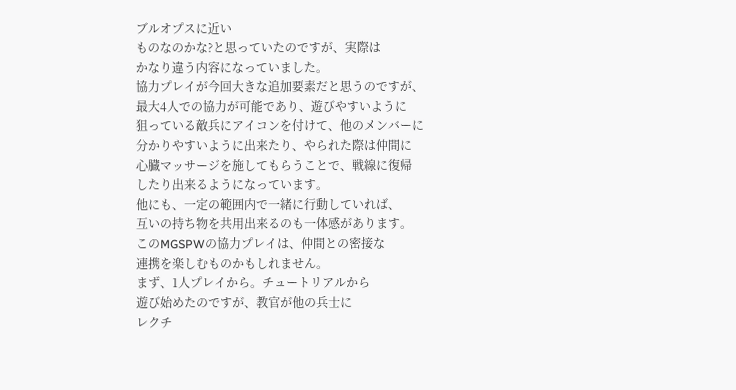ブルオプスに近い
ものなのかな?と思っていたのですが、実際は
かなり違う内容になっていました。
協力プレイが今回大きな追加要素だと思うのですが、
最大4人での協力が可能であり、遊びやすいように
狙っている敵兵にアイコンを付けて、他のメンバーに
分かりやすいように出来たり、やられた際は仲間に
心臓マッサージを施してもらうことで、戦線に復帰
したり出来るようになっています。
他にも、一定の範囲内で一緒に行動していれば、
互いの持ち物を共用出来るのも一体感があります。
このMGSPWの協力プレイは、仲間との密接な
連携を楽しむものかもしれません。
まず、1人プレイから。チュートリアルから
遊び始めたのですが、教官が他の兵士に
レクチ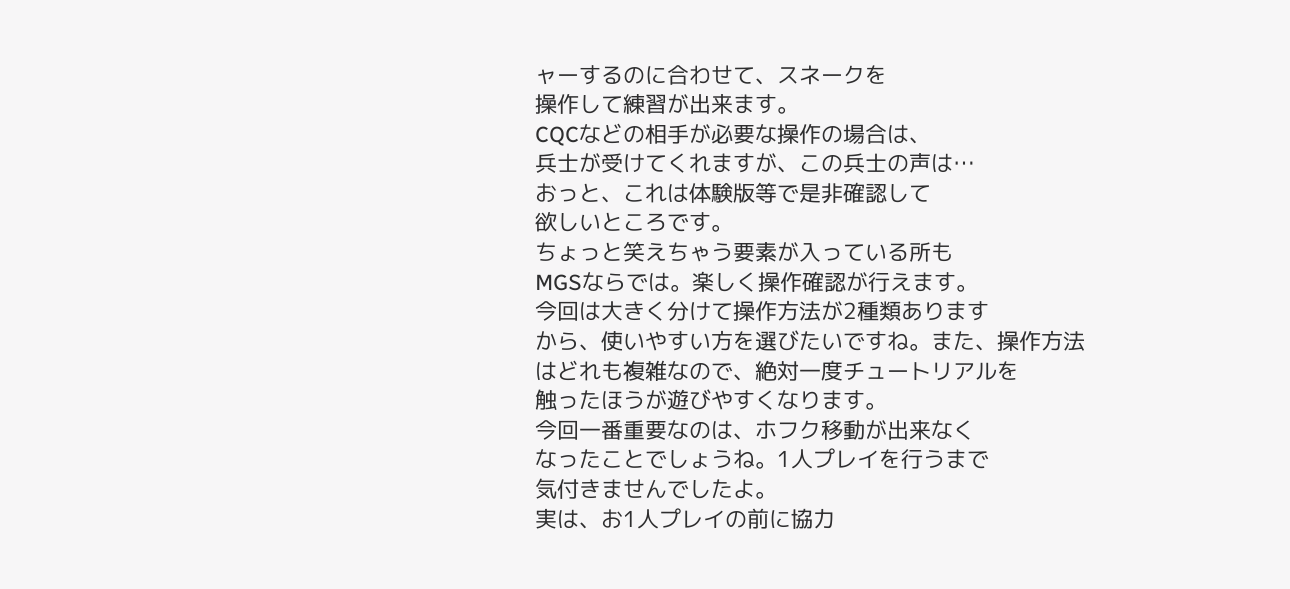ャーするのに合わせて、スネークを
操作して練習が出来ます。
CQCなどの相手が必要な操作の場合は、
兵士が受けてくれますが、この兵士の声は…
おっと、これは体験版等で是非確認して
欲しいところです。
ちょっと笑えちゃう要素が入っている所も
MGSならでは。楽しく操作確認が行えます。
今回は大きく分けて操作方法が2種類あります
から、使いやすい方を選びたいですね。また、操作方法
はどれも複雑なので、絶対一度チュートリアルを
触ったほうが遊びやすくなります。
今回一番重要なのは、ホフク移動が出来なく
なったことでしょうね。1人プレイを行うまで
気付きませんでしたよ。
実は、お1人プレイの前に協力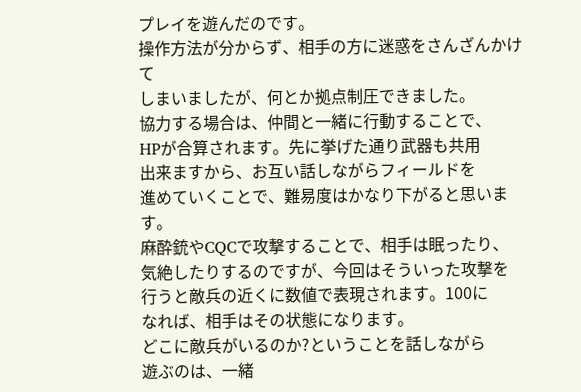プレイを遊んだのです。
操作方法が分からず、相手の方に迷惑をさんざんかけて
しまいましたが、何とか拠点制圧できました。
協力する場合は、仲間と一緒に行動することで、
HPが合算されます。先に挙げた通り武器も共用
出来ますから、お互い話しながらフィールドを
進めていくことで、難易度はかなり下がると思います。
麻酔銃やCQCで攻撃することで、相手は眠ったり、
気絶したりするのですが、今回はそういった攻撃を
行うと敵兵の近くに数値で表現されます。100に
なれば、相手はその状態になります。
どこに敵兵がいるのか?ということを話しながら
遊ぶのは、一緒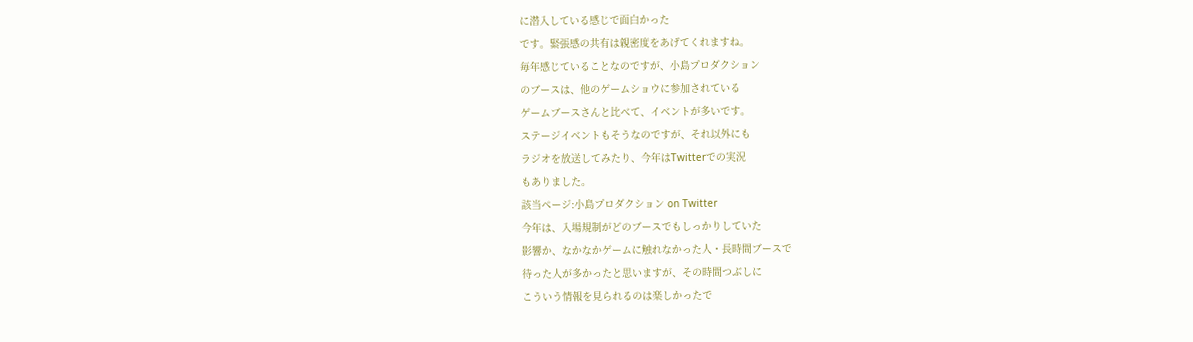に潜入している感じで面白かった
です。緊張感の共有は親密度をあげてくれますね。
毎年感じていることなのですが、小島プロダクション
のブースは、他のゲームショウに参加されている
ゲームブースさんと比べて、イベントが多いです。
ステージイベントもそうなのですが、それ以外にも
ラジオを放送してみたり、今年はTwitterでの実況
もありました。
該当ページ:小島プロダクション on Twitter
今年は、入場規制がどのブースでもしっかりしていた
影響か、なかなかゲームに触れなかった人・長時間ブースで
待った人が多かったと思いますが、その時間つぶしに
こういう情報を見られるのは楽しかったで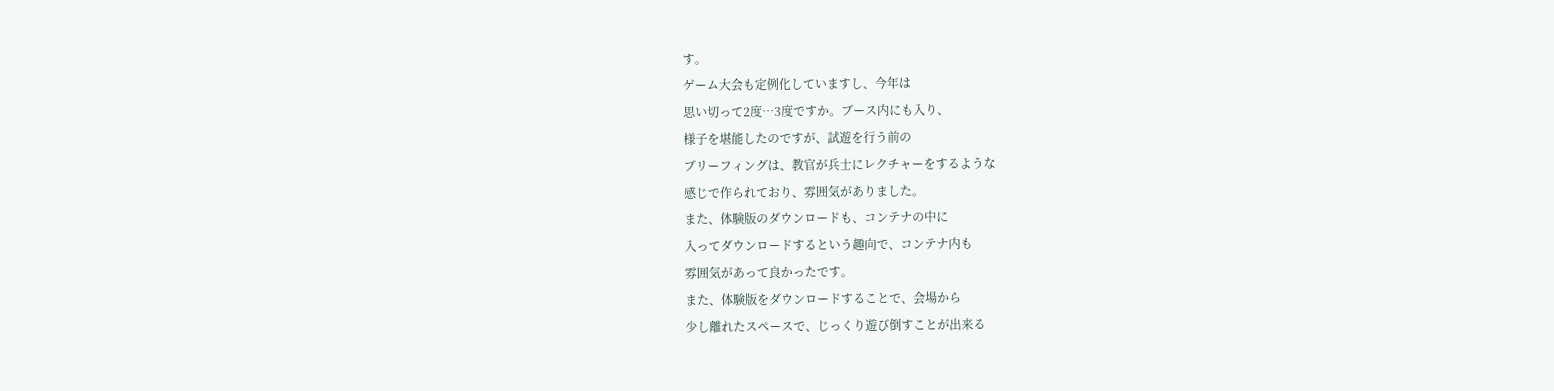す。
ゲーム大会も定例化していますし、今年は
思い切って2度…3度ですか。ブース内にも入り、
様子を堪能したのですが、試遊を行う前の
ブリーフィングは、教官が兵士にレクチャーをするような
感じで作られており、雰囲気がありました。
また、体験版のダウンロードも、コンテナの中に
入ってダウンロードするという趣向で、コンテナ内も
雰囲気があって良かったです。
また、体験版をダウンロードすることで、会場から
少し離れたスペースで、じっくり遊び倒すことが出来る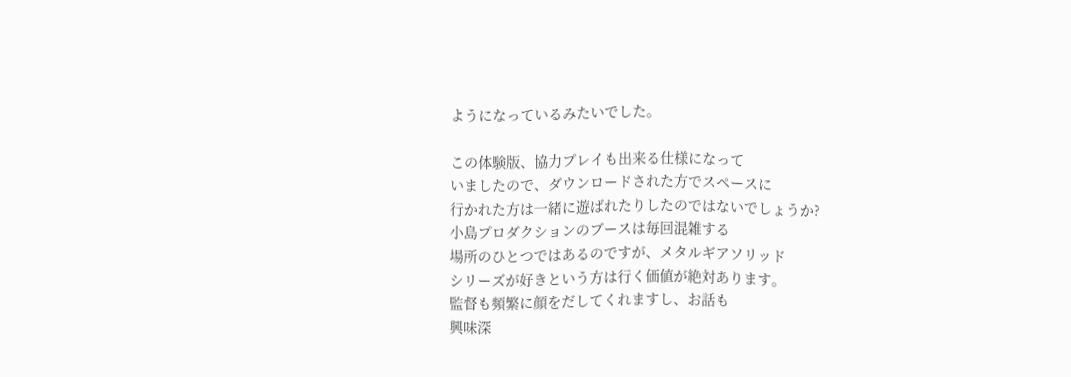ようになっているみたいでした。

この体験版、協力プレイも出来る仕様になって
いましたので、ダウンロードされた方でスペースに
行かれた方は一緒に遊ばれたりしたのではないでしょうか?
小島プロダクションのブースは毎回混雑する
場所のひとつではあるのですが、メタルギアソリッド
シリーズが好きという方は行く価値が絶対あります。
監督も頻繁に顔をだしてくれますし、お話も
興味深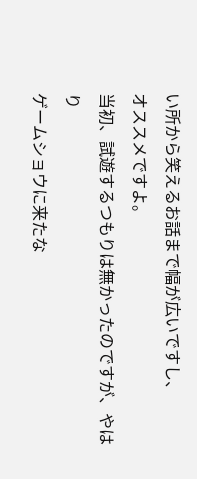い所から笑えるお話まで幅が広いですし、
オススメですよ。
当初、試遊するつもりは無かったのですが、やはり
ゲームショウに来たな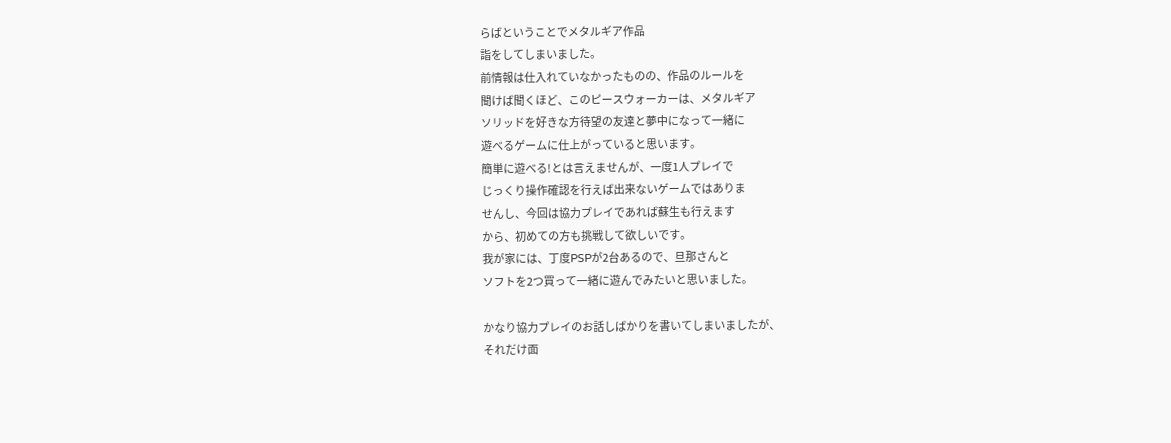らばということでメタルギア作品
詣をしてしまいました。
前情報は仕入れていなかったものの、作品のルールを
聞けば聞くほど、このピースウォーカーは、メタルギア
ソリッドを好きな方待望の友達と夢中になって一緒に
遊べるゲームに仕上がっていると思います。
簡単に遊べる!とは言えませんが、一度1人プレイで
じっくり操作確認を行えば出来ないゲームではありま
せんし、今回は協力プレイであれば蘇生も行えます
から、初めての方も挑戦して欲しいです。
我が家には、丁度PSPが2台あるので、旦那さんと
ソフトを2つ買って一緒に遊んでみたいと思いました。

かなり協力プレイのお話しばかりを書いてしまいましたが、
それだけ面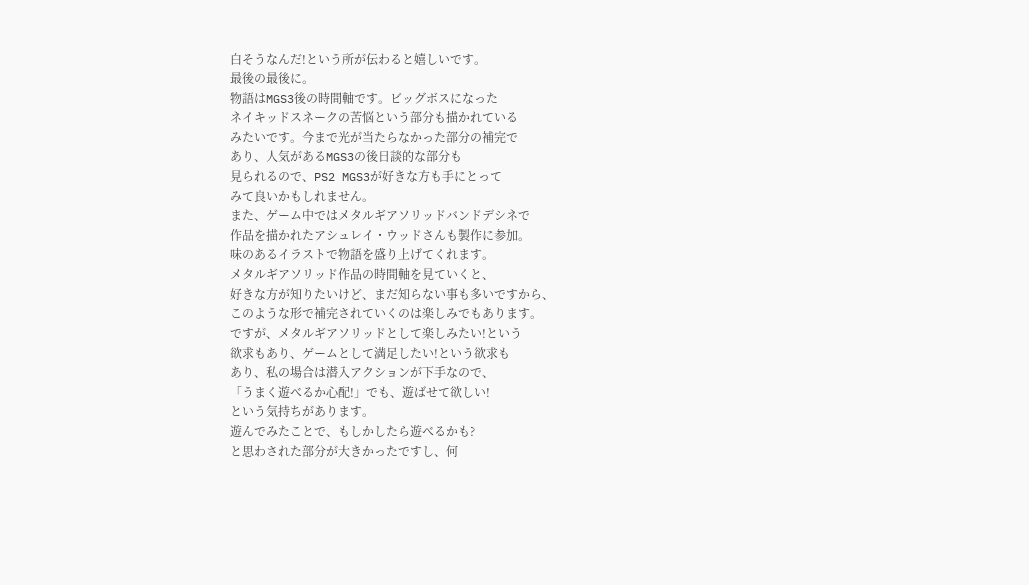白そうなんだ!という所が伝わると嬉しいです。
最後の最後に。
物語はMGS3後の時間軸です。ビッグボスになった
ネイキッドスネークの苦悩という部分も描かれている
みたいです。今まで光が当たらなかった部分の補完で
あり、人気があるMGS3の後日談的な部分も
見られるので、PS2 MGS3が好きな方も手にとって
みて良いかもしれません。
また、ゲーム中ではメタルギアソリッドバンドデシネで
作品を描かれたアシュレイ・ウッドさんも製作に参加。
味のあるイラストで物語を盛り上げてくれます。
メタルギアソリッド作品の時間軸を見ていくと、
好きな方が知りたいけど、まだ知らない事も多いですから、
このような形で補完されていくのは楽しみでもあります。
ですが、メタルギアソリッドとして楽しみたい!という
欲求もあり、ゲームとして満足したい!という欲求も
あり、私の場合は潜入アクションが下手なので、
「うまく遊べるか心配!」でも、遊ばせて欲しい!
という気持ちがあります。
遊んでみたことで、もしかしたら遊べるかも?
と思わされた部分が大きかったですし、何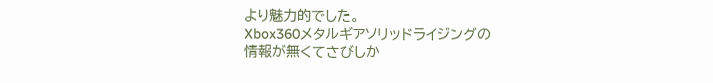より魅力的でした。
Xbox360メタルギアソリッドライジングの
情報が無くてさびしか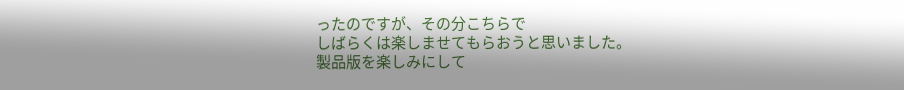ったのですが、その分こちらで
しばらくは楽しませてもらおうと思いました。
製品版を楽しみにして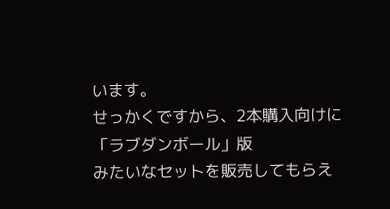います。
せっかくですから、2本購入向けに「ラブダンボール」版
みたいなセットを販売してもらえ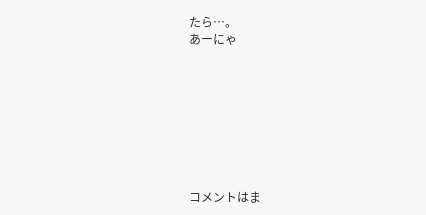たら…。
あーにゃ








コメントはま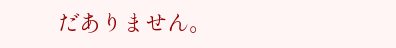だありません。